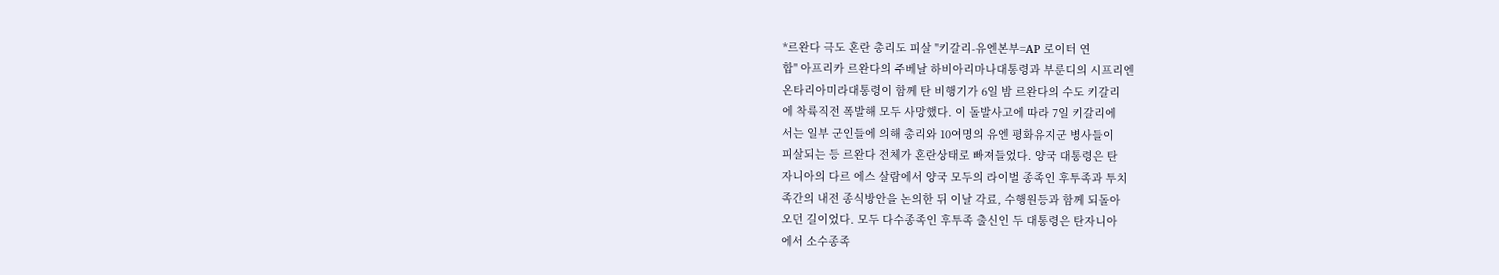*르완다 극도 혼란 총리도 피살 "키갈리-유엔본부=AP 로이터 연
합" 아프리카 르완다의 주베날 하비아리마나대통령과 부룬디의 시프리엔
온타리아미라대통령이 함께 탄 비행기가 6일 밤 르완다의 수도 키갈리
에 착륙직전 폭발해 모두 사망했다. 이 돌발사고에 따라 7일 키갈리에
서는 일부 군인들에 의해 총리와 10여명의 유엔 평화유지군 병사들이
피살되는 등 르완다 전체가 혼란상태로 빠져들었다. 양국 대통령은 탄
자니아의 다르 에스 살람에서 양국 모두의 라이벌 종족인 후투족과 투치
족간의 내전 종식방안을 논의한 뒤 이날 각료, 수행원등과 함께 되돌아
오던 길이었다. 모두 다수종족인 후투족 출신인 두 대통령은 탄자니아
에서 소수종족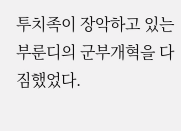투치족이 장악하고 있는 부룬디의 군부개혁을 다짐했었다.